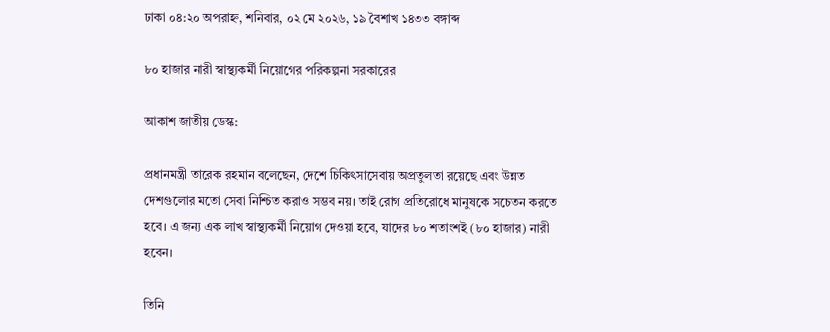ঢাকা ০৪:২০ অপরাহ্ন, শনিবার, ০২ মে ২০২৬, ১৯ বৈশাখ ১৪৩৩ বঙ্গাব্দ

৮০ হাজার নারী স্বাস্থ্যকর্মী নিয়োগের পরিকল্পনা সরকারের

আকাশ জাতীয় ডেস্ক:

প্রধানমন্ত্রী তারেক রহমান বলেছেন, দেশে চিকিৎসাসেবায় অপ্রতুলতা রয়েছে এবং উন্নত দেশগুলোর মতো সেবা নিশ্চিত করাও সম্ভব নয়। তাই রোগ প্রতিরোধে মানুষকে সচেতন করতে হবে। এ জন্য এক লাখ স্বাস্থ্যকর্মী নিয়োগ দেওয়া হবে, যাদের ৮০ শতাংশই (৮০ হাজার) নারী হবেন।

তিনি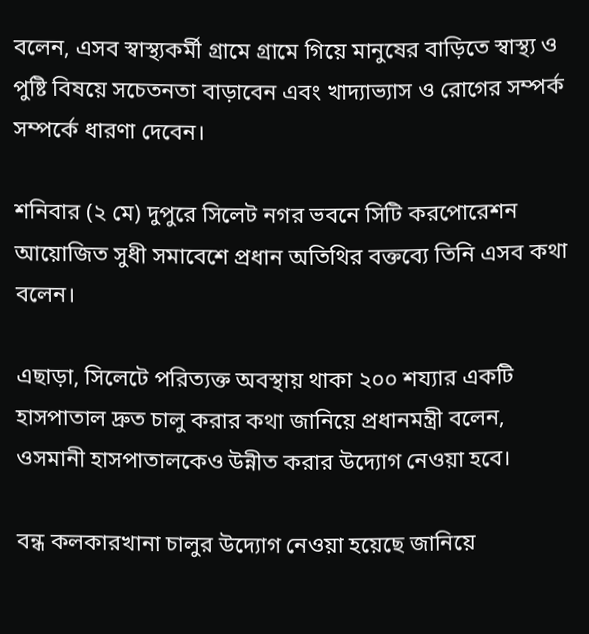বলেন, এসব স্বাস্থ্যকর্মী গ্রামে গ্রামে গিয়ে মানুষের বাড়িতে স্বাস্থ্য ও পুষ্টি বিষয়ে সচেতনতা বাড়াবেন এবং খাদ্যাভ্যাস ও রোগের সম্পর্ক সম্পর্কে ধারণা দেবেন।

শনিবার (২ মে) দুপুরে সিলেট নগর ভবনে সিটি করপোরেশন আয়োজিত সুধী সমাবেশে প্রধান অতিথির বক্তব্যে তিনি এসব কথা বলেন।

এছাড়া, সিলেটে পরিত্যক্ত অবস্থায় থাকা ২০০ শয্যার একটি হাসপাতাল দ্রুত চালু করার কথা জানিয়ে প্রধানমন্ত্রী বলেন, ওসমানী হাসপাতালকেও উন্নীত করার উদ্যোগ নেওয়া হবে।

বন্ধ কলকারখানা চালুর উদ্যোগ নেওয়া হয়েছে জানিয়ে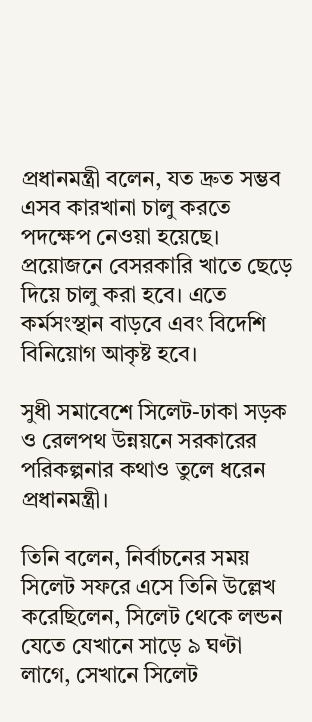প্রধানমন্ত্রী বলেন, যত দ্রুত সম্ভব এসব কারখানা চালু করতে পদক্ষেপ নেওয়া হয়েছে। প্রয়োজনে বেসরকারি খাতে ছেড়ে দিয়ে চালু করা হবে। এতে কর্মসংস্থান বাড়বে এবং বিদেশি বিনিয়োগ আকৃষ্ট হবে।

সুধী সমাবেশে সিলেট-ঢাকা সড়ক ও রেলপথ উন্নয়নে সরকারের পরিকল্পনার কথাও তুলে ধরেন প্রধানমন্ত্রী।

তিনি বলেন, নির্বাচনের সময় সিলেট সফরে এসে তিনি উল্লেখ করেছিলেন, সিলেট থেকে লন্ডন যেতে যেখানে সাড়ে ৯ ঘণ্টা লাগে, সেখানে সিলেট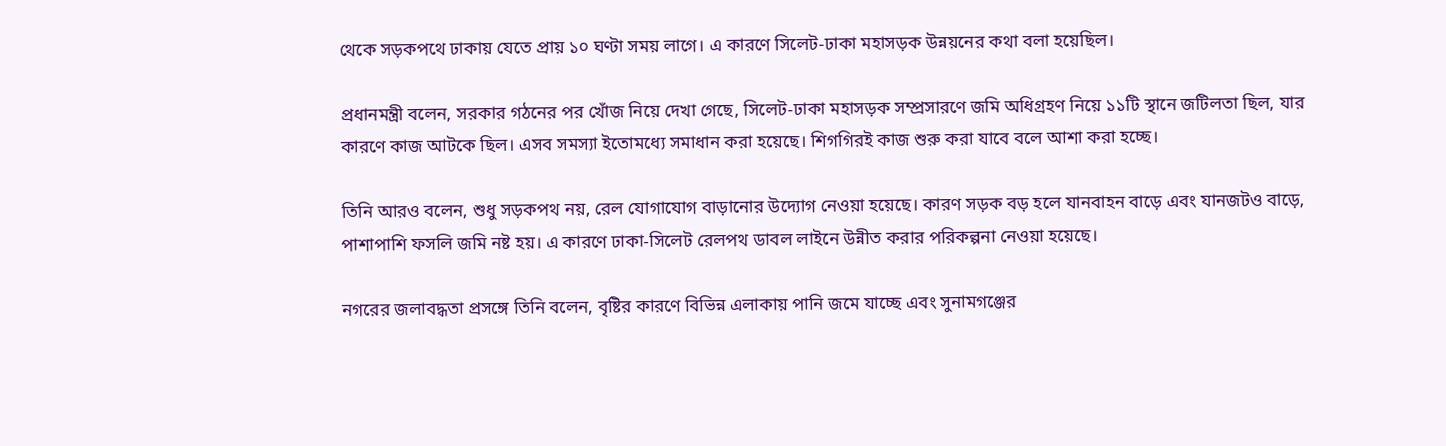থেকে সড়কপথে ঢাকায় যেতে প্রায় ১০ ঘণ্টা সময় লাগে। এ কারণে সিলেট-ঢাকা মহাসড়ক উন্নয়নের কথা বলা হয়েছিল।

প্রধানমন্ত্রী বলেন, সরকার গঠনের পর খোঁজ নিয়ে দেখা গেছে, সিলেট-ঢাকা মহাসড়ক সম্প্রসারণে জমি অধিগ্রহণ নিয়ে ১১টি স্থানে জটিলতা ছিল, যার কারণে কাজ আটকে ছিল। এসব সমস্যা ইতোমধ্যে সমাধান করা হয়েছে। শিগগিরই কাজ শুরু করা যাবে বলে আশা করা হচ্ছে।

তিনি আরও বলেন, শুধু সড়কপথ নয়, রেল যোগাযোগ বাড়ানোর উদ্যোগ নেওয়া হয়েছে। কারণ সড়ক বড় হলে যানবাহন বাড়ে এবং যানজটও বাড়ে, পাশাপাশি ফসলি জমি নষ্ট হয়। এ কারণে ঢাকা-সিলেট রেলপথ ডাবল লাইনে উন্নীত করার পরিকল্পনা নেওয়া হয়েছে।

নগরের জলাবদ্ধতা প্রসঙ্গে তিনি বলেন, বৃষ্টির কারণে বিভিন্ন এলাকায় পানি জমে যাচ্ছে এবং সুনামগঞ্জের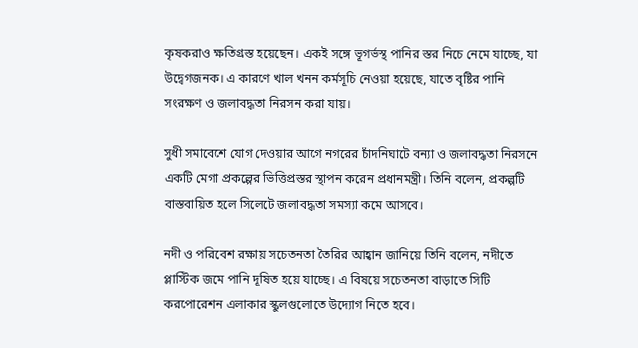কৃষকরাও ক্ষতিগ্রস্ত হয়েছেন। একই সঙ্গে ভূগর্ভস্থ পানির স্তর নিচে নেমে যাচ্ছে, যা উদ্বেগজনক। এ কারণে খাল খনন কর্মসূচি নেওয়া হয়েছে, যাতে বৃষ্টির পানি সংরক্ষণ ও জলাবদ্ধতা নিরসন করা যায়।

সুধী সমাবেশে যোগ দেওয়ার আগে নগরের চাঁদনিঘাটে বন্যা ও জলাবদ্ধতা নিরসনে একটি মেগা প্রকল্পের ভিত্তিপ্রস্তর স্থাপন করেন প্রধানমন্ত্রী। তিনি বলেন, প্রকল্পটি বাস্তবায়িত হলে সিলেটে জলাবদ্ধতা সমস্যা কমে আসবে।

নদী ও পরিবেশ রক্ষায় সচেতনতা তৈরির আহ্বান জানিয়ে তিনি বলেন, নদীতে প্লাস্টিক জমে পানি দূষিত হয়ে যাচ্ছে। এ বিষয়ে সচেতনতা বাড়াতে সিটি করপোরেশন এলাকার স্কুলগুলোতে উদ্যোগ নিতে হবে।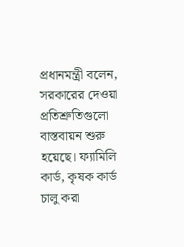প্রধানমন্ত্রী বলেন, সরকারের দেওয়া প্রতিশ্রুতিগুলো বাস্তবায়ন শুরু হয়েছে। ফ্যামিলি কার্ড, কৃষক কার্ড চালু করা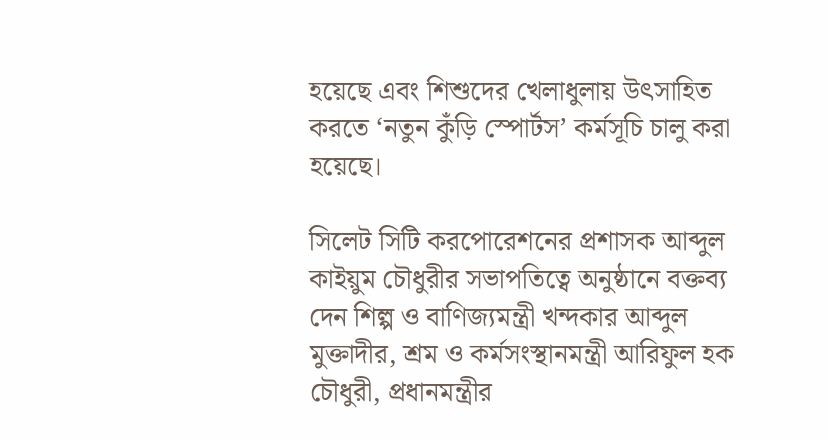হয়েছে এবং শিশুদের খেলাধুলায় উৎসাহিত করতে ‘নতুন কুঁড়ি স্পোর্টস’ কর্মসূচি চালু করা হয়েছে।

সিলেট সিটি করপোরেশনের প্রশাসক আব্দুল কাইয়ুম চৌধুরীর সভাপতিত্বে অনুষ্ঠানে বক্তব্য দেন শিল্প ও বাণিজ্যমন্ত্রী খন্দকার আব্দুল মুক্তাদীর, শ্রম ও কর্মসংস্থানমন্ত্রী আরিফুল হক চৌধুরী, প্রধানমন্ত্রীর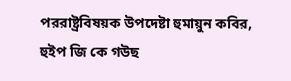পররাষ্ট্রবিষয়ক উপদেষ্টা হুমায়ুন কবির, হুইপ জি কে গউছ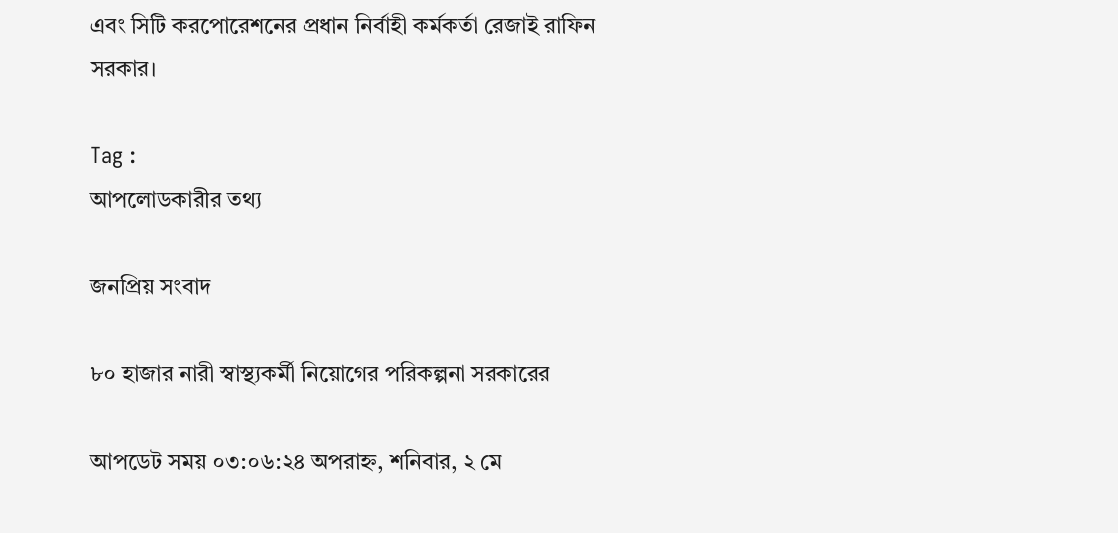এবং সিটি করপোরেশনের প্রধান নির্বাহী কর্মকর্তা রেজাই রাফিন সরকার।

Tag :
আপলোডকারীর তথ্য

জনপ্রিয় সংবাদ

৮০ হাজার নারী স্বাস্থ্যকর্মী নিয়োগের পরিকল্পনা সরকারের

আপডেট সময় ০৩:০৬:২৪ অপরাহ্ন, শনিবার, ২ মে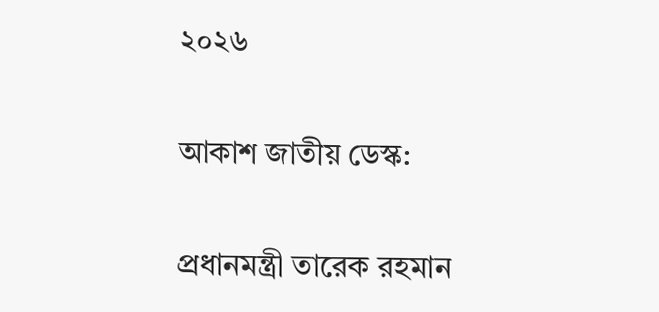২০২৬

আকাশ জাতীয় ডেস্ক:

প্রধানমন্ত্রী তারেক রহমান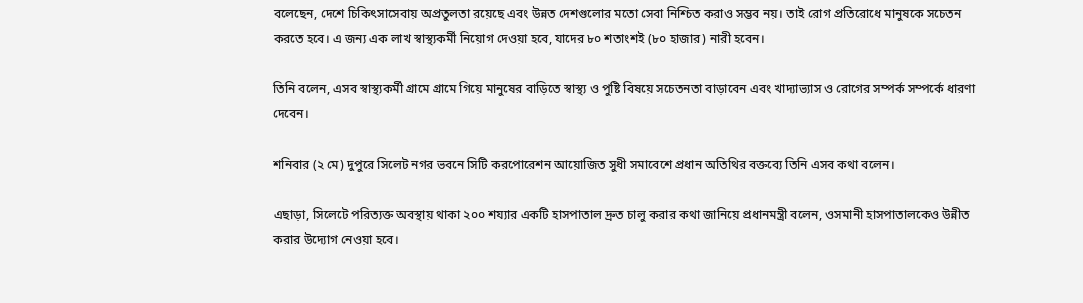বলেছেন, দেশে চিকিৎসাসেবায় অপ্রতুলতা রয়েছে এবং উন্নত দেশগুলোর মতো সেবা নিশ্চিত করাও সম্ভব নয়। তাই রোগ প্রতিরোধে মানুষকে সচেতন করতে হবে। এ জন্য এক লাখ স্বাস্থ্যকর্মী নিয়োগ দেওয়া হবে, যাদের ৮০ শতাংশই (৮০ হাজার) নারী হবেন।

তিনি বলেন, এসব স্বাস্থ্যকর্মী গ্রামে গ্রামে গিয়ে মানুষের বাড়িতে স্বাস্থ্য ও পুষ্টি বিষয়ে সচেতনতা বাড়াবেন এবং খাদ্যাভ্যাস ও রোগের সম্পর্ক সম্পর্কে ধারণা দেবেন।

শনিবার (২ মে) দুপুরে সিলেট নগর ভবনে সিটি করপোরেশন আয়োজিত সুধী সমাবেশে প্রধান অতিথির বক্তব্যে তিনি এসব কথা বলেন।

এছাড়া, সিলেটে পরিত্যক্ত অবস্থায় থাকা ২০০ শয্যার একটি হাসপাতাল দ্রুত চালু করার কথা জানিয়ে প্রধানমন্ত্রী বলেন, ওসমানী হাসপাতালকেও উন্নীত করার উদ্যোগ নেওয়া হবে।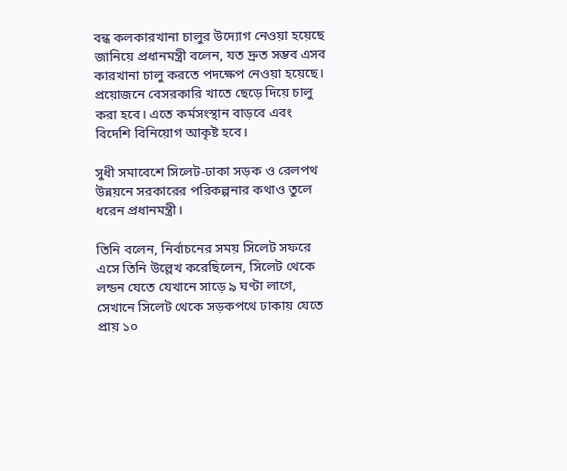বন্ধ কলকারখানা চালুর উদ্যোগ নেওয়া হয়েছে জানিয়ে প্রধানমন্ত্রী বলেন, যত দ্রুত সম্ভব এসব কারখানা চালু করতে পদক্ষেপ নেওয়া হয়েছে। প্রয়োজনে বেসরকারি খাতে ছেড়ে দিয়ে চালু করা হবে। এতে কর্মসংস্থান বাড়বে এবং বিদেশি বিনিয়োগ আকৃষ্ট হবে।

সুধী সমাবেশে সিলেট-ঢাকা সড়ক ও রেলপথ উন্নয়নে সরকারের পরিকল্পনার কথাও তুলে ধরেন প্রধানমন্ত্রী।

তিনি বলেন, নির্বাচনের সময় সিলেট সফরে এসে তিনি উল্লেখ করেছিলেন, সিলেট থেকে লন্ডন যেতে যেখানে সাড়ে ৯ ঘণ্টা লাগে, সেখানে সিলেট থেকে সড়কপথে ঢাকায় যেতে প্রায় ১০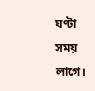ঘণ্টা সময় লাগে।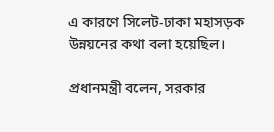এ কারণে সিলেট-ঢাকা মহাসড়ক উন্নয়নের কথা বলা হয়েছিল।

প্রধানমন্ত্রী বলেন, সরকার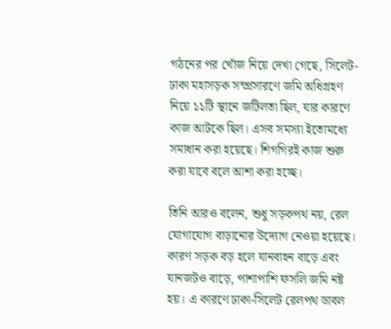গঠনের পর খোঁজ নিয়ে দেখা গেছে, সিলেট-ঢাকা মহাসড়ক সম্প্রসারণে জমি অধিগ্রহণ নিয়ে ১১টি স্থানে জটিলতা ছিল, যার কারণে কাজ আটকে ছিল। এসব সমস্যা ইতোমধ্যে সমাধান করা হয়েছে। শিগগিরই কাজ শুরু করা যাবে বলে আশা করা হচ্ছে।

তিনি আরও বলেন, শুধু সড়কপথ নয়, রেল যোগাযোগ বাড়ানোর উদ্যোগ নেওয়া হয়েছে। কারণ সড়ক বড় হলে যানবাহন বাড়ে এবং যানজটও বাড়ে, পাশাপাশি ফসলি জমি নষ্ট হয়। এ কারণে ঢাকা-সিলেট রেলপথ ডাবল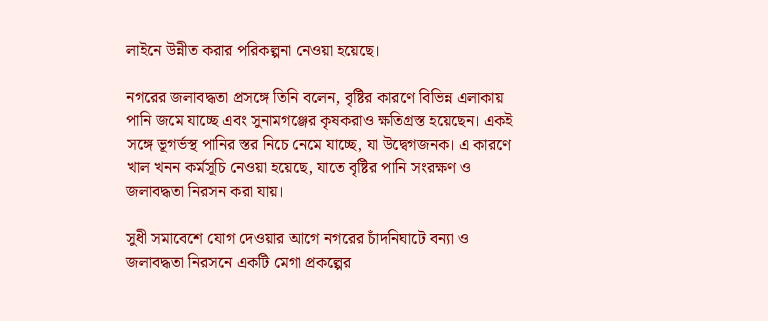লাইনে উন্নীত করার পরিকল্পনা নেওয়া হয়েছে।

নগরের জলাবদ্ধতা প্রসঙ্গে তিনি বলেন, বৃষ্টির কারণে বিভিন্ন এলাকায় পানি জমে যাচ্ছে এবং সুনামগঞ্জের কৃষকরাও ক্ষতিগ্রস্ত হয়েছেন। একই সঙ্গে ভূগর্ভস্থ পানির স্তর নিচে নেমে যাচ্ছে, যা উদ্বেগজনক। এ কারণে খাল খনন কর্মসূচি নেওয়া হয়েছে, যাতে বৃষ্টির পানি সংরক্ষণ ও জলাবদ্ধতা নিরসন করা যায়।

সুধী সমাবেশে যোগ দেওয়ার আগে নগরের চাঁদনিঘাটে বন্যা ও জলাবদ্ধতা নিরসনে একটি মেগা প্রকল্পের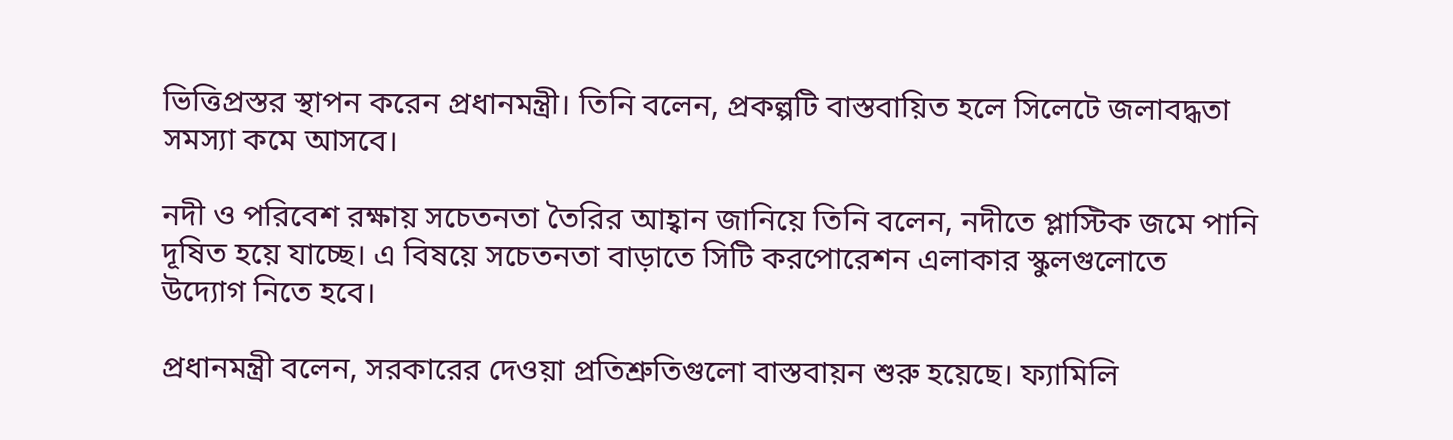ভিত্তিপ্রস্তর স্থাপন করেন প্রধানমন্ত্রী। তিনি বলেন, প্রকল্পটি বাস্তবায়িত হলে সিলেটে জলাবদ্ধতা সমস্যা কমে আসবে।

নদী ও পরিবেশ রক্ষায় সচেতনতা তৈরির আহ্বান জানিয়ে তিনি বলেন, নদীতে প্লাস্টিক জমে পানি দূষিত হয়ে যাচ্ছে। এ বিষয়ে সচেতনতা বাড়াতে সিটি করপোরেশন এলাকার স্কুলগুলোতে উদ্যোগ নিতে হবে।

প্রধানমন্ত্রী বলেন, সরকারের দেওয়া প্রতিশ্রুতিগুলো বাস্তবায়ন শুরু হয়েছে। ফ্যামিলি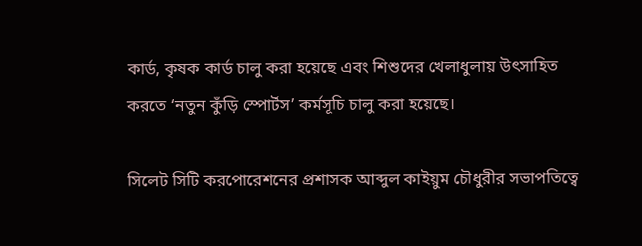কার্ড, কৃষক কার্ড চালু করা হয়েছে এবং শিশুদের খেলাধুলায় উৎসাহিত করতে ‘নতুন কুঁড়ি স্পোর্টস’ কর্মসূচি চালু করা হয়েছে।

সিলেট সিটি করপোরেশনের প্রশাসক আব্দুল কাইয়ুম চৌধুরীর সভাপতিত্বে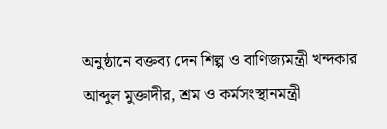অনুষ্ঠানে বক্তব্য দেন শিল্প ও বাণিজ্যমন্ত্রী খন্দকার আব্দুল মুক্তাদীর, শ্রম ও কর্মসংস্থানমন্ত্রী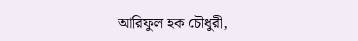আরিফুল হক চৌধুরী,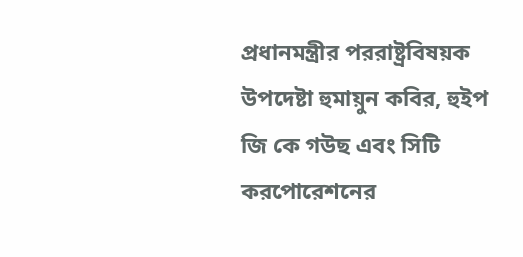প্রধানমন্ত্রীর পররাষ্ট্রবিষয়ক উপদেষ্টা হুমায়ুন কবির, হুইপ জি কে গউছ এবং সিটি করপোরেশনের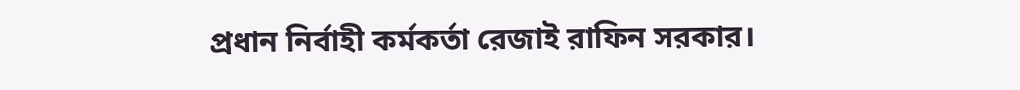প্রধান নির্বাহী কর্মকর্তা রেজাই রাফিন সরকার।